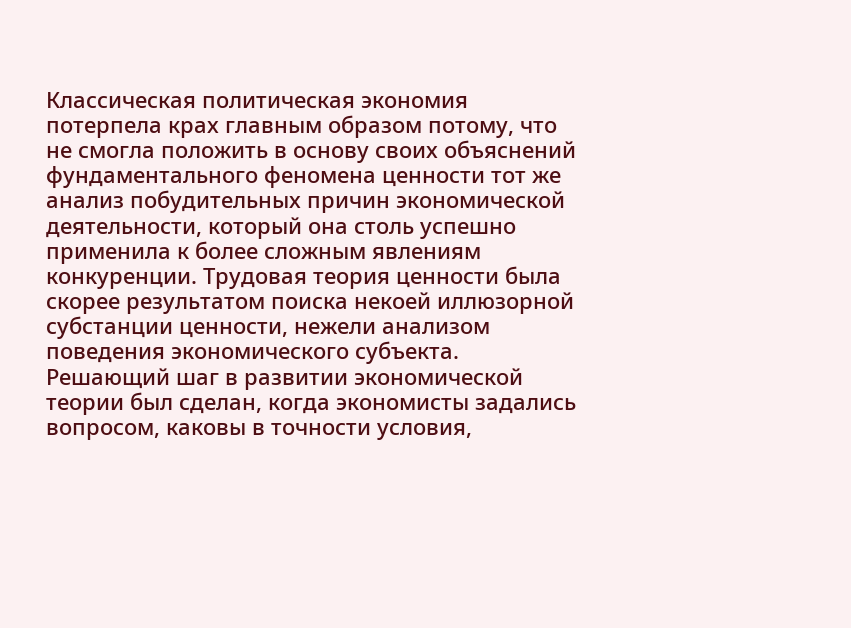Классическая политическая экономия потерпела крах главным образом потому, что не смогла положить в основу своих объяснений фундаментального феномена ценности тот же анализ побудительных причин экономической деятельности, который она столь успешно применила к более сложным явлениям конкуренции. Трудовая теория ценности была скорее результатом поиска некоей иллюзорной субстанции ценности, нежели анализом поведения экономического субъекта. Решающий шаг в развитии экономической теории был сделан, когда экономисты задались вопросом, каковы в точности условия,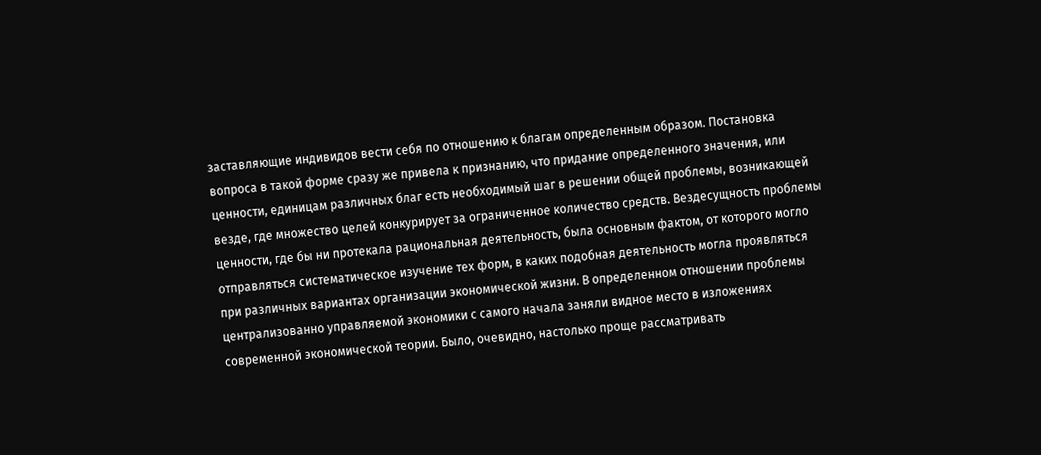заставляющие индивидов вести себя по отношению к благам определенным образом. Постановка вопроса в такой форме сразу же привела к признанию, что придание определенного значения, или ценности, единицам различных благ есть необходимый шаг в решении общей проблемы, возникающей везде, где множество целей конкурирует за ограниченное количество средств. Вездесущность проблемы ценности, где бы ни протекала рациональная деятельность, была основным фактом, от которого могло отправляться систематическое изучение тех форм, в каких подобная деятельность могла проявляться при различных вариантах организации экономической жизни. В определенном отношении проблемы централизованно управляемой экономики с самого начала заняли видное место в изложениях современной экономической теории. Было, очевидно, настолько проще рассматривать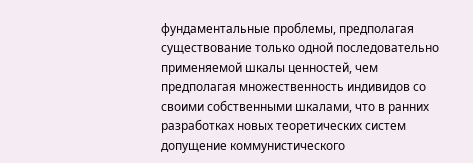фундаментальные проблемы, предполагая существование только одной последовательно применяемой шкалы ценностей, чем предполагая множественность индивидов со своими собственными шкалами, что в ранних разработках новых теоретических систем допущение коммунистического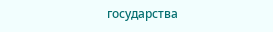государства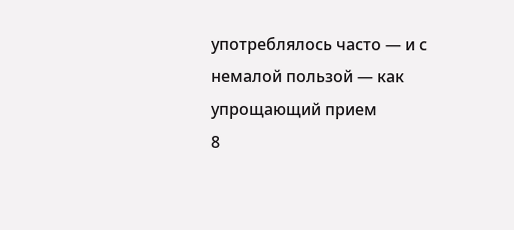употреблялось часто — и с немалой пользой — как упрощающий прием
8